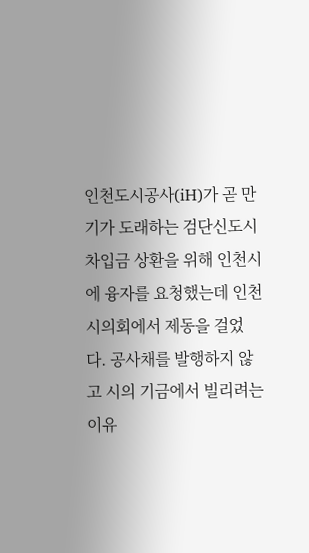인천도시공사(iH)가 곧 만기가 도래하는 검단신도시 차입금 상환을 위해 인천시에 융자를 요청했는데 인천시의회에서 제동을 걸었다. 공사채를 발행하지 않고 시의 기금에서 빌리려는 이유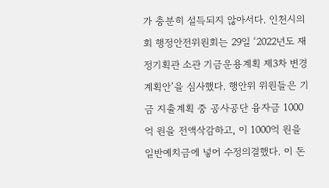가 충분히 설득되지 않아서다. 인천시의회 행정안전위원회는 29일 ‘2022년도 재정기획관 소관 기금운용계획 제3차 변경계획안’을 심사했다. 행안위 위원들은 기금 지출계획 중 공사공단 융자금 1000억 원을 전액삭감하고, 이 1000억 원을 일반예치금에 넣어 수정의결했다. 이 돈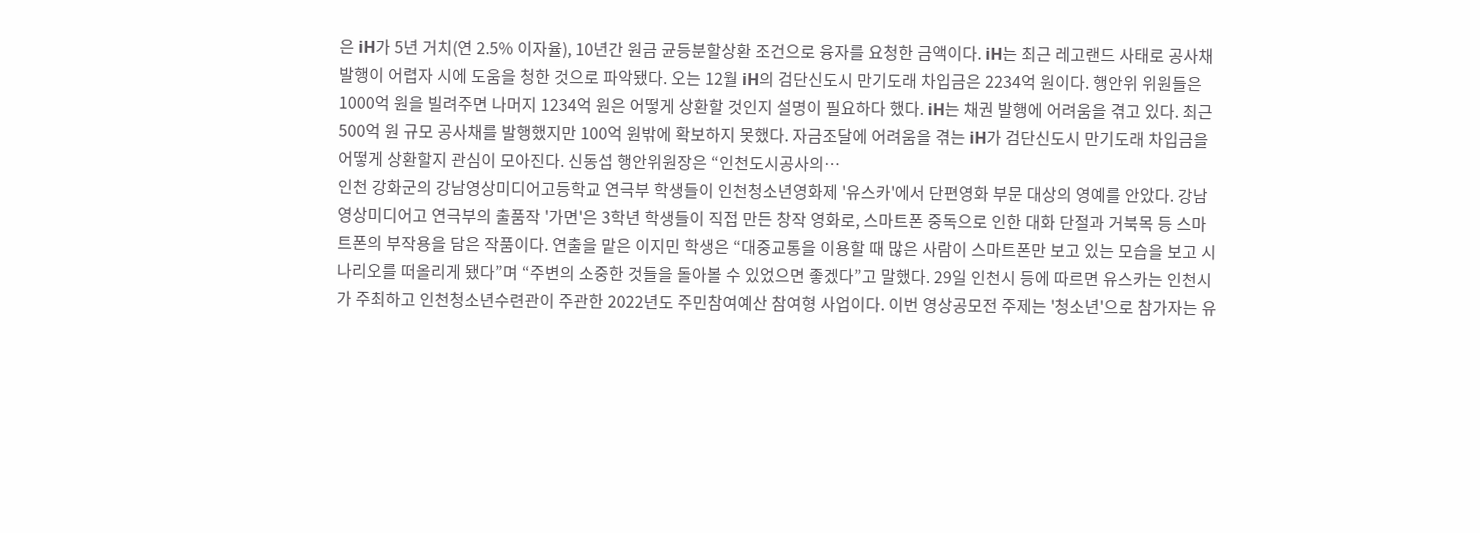은 iH가 5년 거치(연 2.5% 이자율), 10년간 원금 균등분할상환 조건으로 융자를 요청한 금액이다. iH는 최근 레고랜드 사태로 공사채 발행이 어렵자 시에 도움을 청한 것으로 파악됐다. 오는 12월 iH의 검단신도시 만기도래 차입금은 2234억 원이다. 행안위 위원들은 1000억 원을 빌려주면 나머지 1234억 원은 어떻게 상환할 것인지 설명이 필요하다 했다. iH는 채권 발행에 어려움을 겪고 있다. 최근 500억 원 규모 공사채를 발행했지만 100억 원밖에 확보하지 못했다. 자금조달에 어려움을 겪는 iH가 검단신도시 만기도래 차입금을 어떻게 상환할지 관심이 모아진다. 신동섭 행안위원장은 “인천도시공사의…
인천 강화군의 강남영상미디어고등학교 연극부 학생들이 인천청소년영화제 '유스카'에서 단편영화 부문 대상의 영예를 안았다. 강남영상미디어고 연극부의 출품작 '가면'은 3학년 학생들이 직접 만든 창작 영화로, 스마트폰 중독으로 인한 대화 단절과 거북목 등 스마트폰의 부작용을 담은 작품이다. 연출을 맡은 이지민 학생은 “대중교통을 이용할 때 많은 사람이 스마트폰만 보고 있는 모습을 보고 시나리오를 떠올리게 됐다”며 “주변의 소중한 것들을 돌아볼 수 있었으면 좋겠다”고 말했다. 29일 인천시 등에 따르면 유스카는 인천시가 주최하고 인천청소년수련관이 주관한 2022년도 주민참여예산 참여형 사업이다. 이번 영상공모전 주제는 '청소년'으로 참가자는 유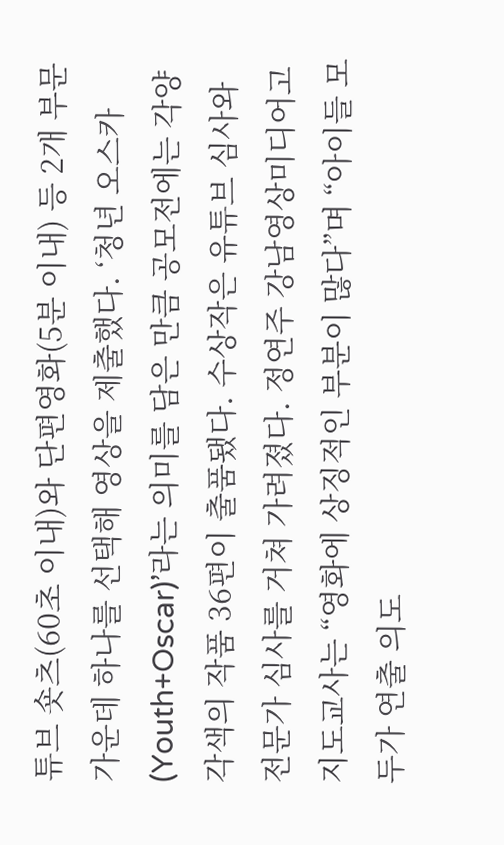튜브 숏츠(60초 이내)와 단편영화(5분 이내) 등 2개 부문 가운데 하나를 선택해 영상을 제출했다. ‘청년 오스카(Youth+Oscar)’라는 의미를 담은 만큼 공모전에는 각양각색의 작품 36편이 출품됐다. 수상작은 유튜브 심사와 전문가 심사를 거쳐 가려졌다. 정연주 강남영상미디어고 지도교사는 “영화에 상징적인 부분이 많다”며 “아이들 모두가 연출 의도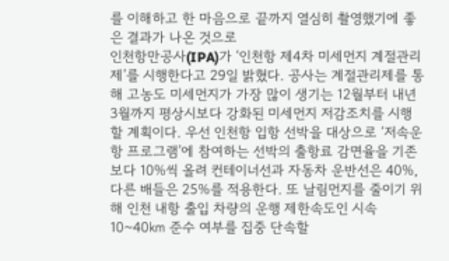를 이해하고 한 마음으로 끝까지 열심히 촬영했기에 좋은 결과가 나온 것으로
인천항만공사(IPA)가 ‘인천항 제4차 미세먼지 계절관리제’를 시행한다고 29일 밝혔다. 공사는 계절관리제를 통해 고농도 미세먼지가 가장 많이 생기는 12월부터 내년 3월까지 평상시보다 강화된 미세먼지 저감조치를 시행할 계획이다. 우선 인천항 입항 선박을 대상으로 ‘저속운항 프로그램’에 참여하는 선박의 출항료 감면율을 기존보다 10%씩 올려 컨테이너선과 자동차 운반선은 40%, 다른 배들은 25%를 적용한다. 또 날림먼지를 줄이기 위해 인천 내항 출입 차량의 운행 제한속도인 시속 10~40㎞ 준수 여부를 집중 단속할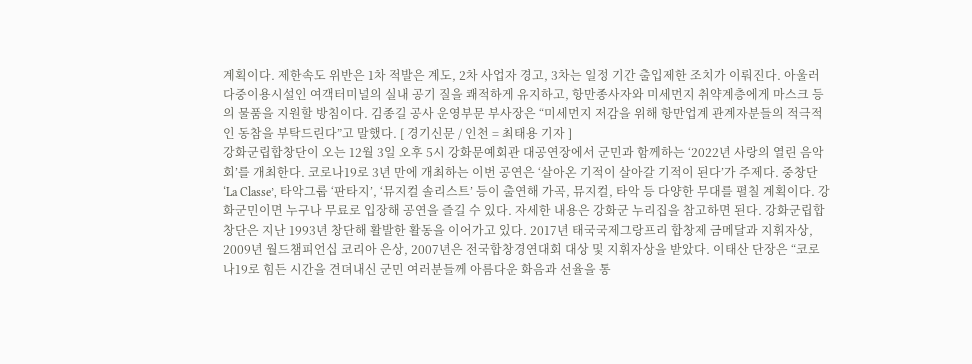계획이다. 제한속도 위반은 1차 적발은 계도, 2차 사업자 경고, 3차는 일정 기간 출입제한 조치가 이뤄진다. 아울러 다중이용시설인 여객터미널의 실내 공기 질을 쾌적하게 유지하고, 항만종사자와 미세먼지 취약계층에게 마스크 등의 물품을 지원할 방침이다. 김종길 공사 운영부문 부사장은 “미세먼지 저감을 위해 항만업계 관계자분들의 적극적인 동참을 부탁드린다”고 말했다. [ 경기신문 / 인천 = 최태용 기자 ]
강화군립합창단이 오는 12월 3일 오후 5시 강화문예회관 대공연장에서 군민과 함께하는 ‘2022년 사랑의 열린 음악회’를 개최한다. 코로나19로 3년 만에 개최하는 이번 공연은 ‘살아온 기적이 살아갈 기적이 된다’가 주제다. 중창단 ‘La Classe’, 타악그룹 ‘판타지’, ‘뮤지컬 솔리스트’ 등이 출연해 가곡, 뮤지컬, 타악 등 다양한 무대를 펼칠 계획이다. 강화군민이면 누구나 무료로 입장해 공연을 즐길 수 있다. 자세한 내용은 강화군 누리집을 참고하면 된다. 강화군립합창단은 지난 1993년 창단해 활발한 활동을 이어가고 있다. 2017년 태국국제그랑프리 합창제 금메달과 지휘자상, 2009년 월드챔피언십 코리아 은상, 2007년은 전국합창경연대회 대상 및 지휘자상을 받았다. 이태산 단장은 “코로나19로 힘든 시간을 견뎌내신 군민 여러분들께 아름다운 화음과 선율을 통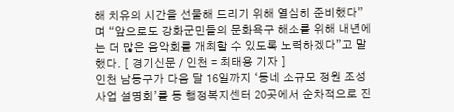해 치유의 시간을 선물해 드리기 위해 열심히 준비했다”며 “앞으로도 강화군민들의 문화욕구 해소를 위해 내년에는 더 많은 음악회를 개최할 수 있도록 노력하겠다”고 말했다. [ 경기신문 / 인천 = 최태용 기자 ]
인천 남동구가 다음 달 16일까지 ‘동네 소규모 정원 조성사업 설명회’를 동 행정복지센터 20곳에서 순차적으로 진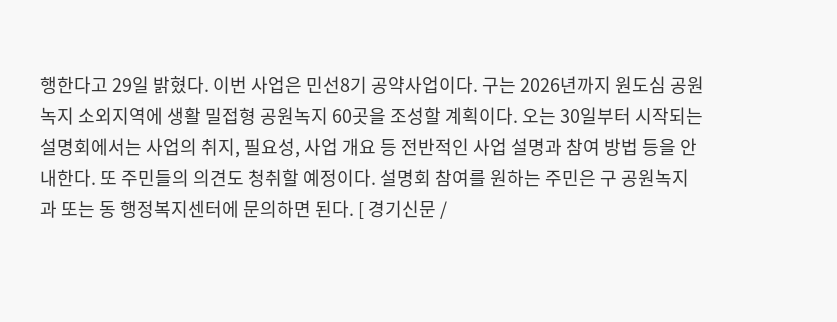행한다고 29일 밝혔다. 이번 사업은 민선8기 공약사업이다. 구는 2026년까지 원도심 공원 녹지 소외지역에 생활 밀접형 공원녹지 60곳을 조성할 계획이다. 오는 30일부터 시작되는 설명회에서는 사업의 취지, 필요성, 사업 개요 등 전반적인 사업 설명과 참여 방법 등을 안내한다. 또 주민들의 의견도 청취할 예정이다. 설명회 참여를 원하는 주민은 구 공원녹지과 또는 동 행정복지센터에 문의하면 된다. [ 경기신문 /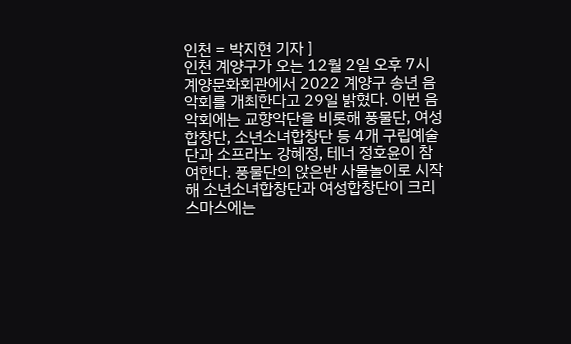인천 = 박지현 기자 ]
인천 계양구가 오는 12월 2일 오후 7시 계양문화회관에서 2022 계양구 송년 음악회를 개최한다고 29일 밝혔다. 이번 음악회에는 교향악단을 비롯해 풍물단, 여성합창단, 소년소녀합창단 등 4개 구립예술단과 소프라노 강혜정, 테너 정호윤이 참여한다. 풍물단의 앉은반 사물놀이로 시작해 소년소녀합창단과 여성합창단이 크리스마스에는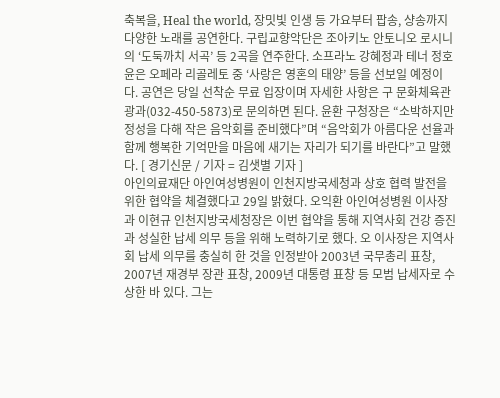축복을, Heal the world, 장밋빛 인생 등 가요부터 팝송, 샹송까지 다양한 노래를 공연한다. 구립교향악단은 조아키노 안토니오 로시니의 ‘도둑까치 서곡’ 등 2곡을 연주한다. 소프라노 강혜정과 테너 정호윤은 오페라 리골레토 중 ‘사랑은 영혼의 태양’ 등을 선보일 예정이다. 공연은 당일 선착순 무료 입장이며 자세한 사항은 구 문화체육관광과(032-450-5873)로 문의하면 된다. 윤환 구청장은 “소박하지만 정성을 다해 작은 음악회를 준비했다”며 “음악회가 아름다운 선율과 함께 행복한 기억만을 마음에 새기는 자리가 되기를 바란다”고 말했다. [ 경기신문 / 기자 = 김샛별 기자 ]
아인의료재단 아인여성병원이 인천지방국세청과 상호 협력 발전을 위한 협약을 체결했다고 29일 밝혔다. 오익환 아인여성병원 이사장과 이현규 인천지방국세청장은 이번 협약을 통해 지역사회 건강 증진과 성실한 납세 의무 등을 위해 노력하기로 했다. 오 이사장은 지역사회 납세 의무를 충실히 한 것을 인정받아 2003년 국무총리 표창, 2007년 재경부 장관 표창, 2009년 대통령 표창 등 모범 납세자로 수상한 바 있다. 그는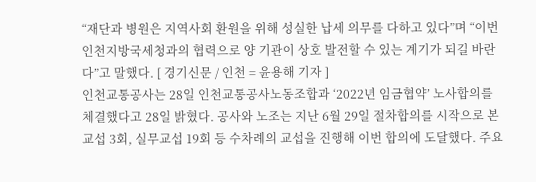“재단과 병원은 지역사회 환원을 위해 성실한 납세 의무를 다하고 있다”며 “이번 인천지방국세청과의 협력으로 양 기관이 상호 발전할 수 있는 계기가 되길 바란다”고 말했다. [ 경기신문 / 인천 = 윤용해 기자 ]
인천교통공사는 28일 인천교통공사노동조합과 ‘2022년 임금협약’ 노사합의를 체결했다고 28일 밝혔다. 공사와 노조는 지난 6월 29일 절차합의를 시작으로 본교섭 3회, 실무교섭 19회 등 수차례의 교섭을 진행해 이번 합의에 도달했다. 주요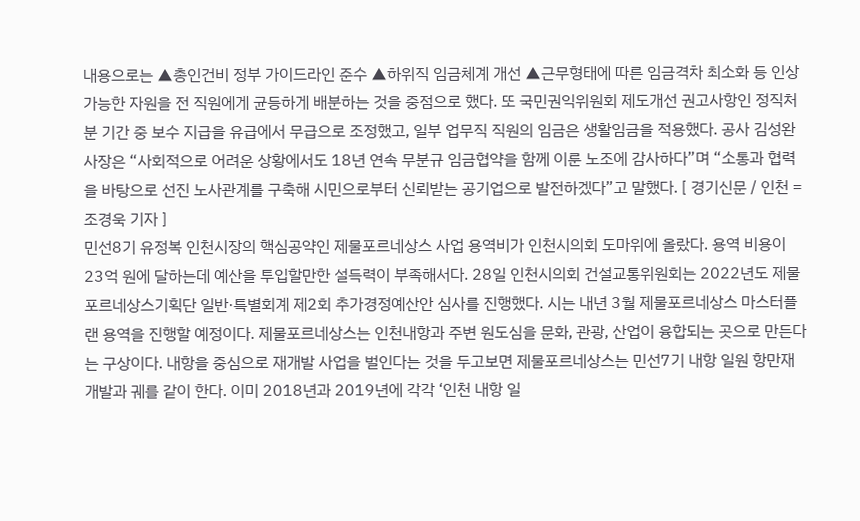내용으로는 ▲총인건비 정부 가이드라인 준수 ▲하위직 임금체계 개선 ▲근무형태에 따른 임금격차 최소화 등 인상 가능한 자원을 전 직원에게 균등하게 배분하는 것을 중점으로 했다. 또 국민권익위원회 제도개선 권고사항인 정직처분 기간 중 보수 지급을 유급에서 무급으로 조정했고, 일부 업무직 직원의 임금은 생활임금을 적용했다. 공사 김성완 사장은 “사회적으로 어려운 상황에서도 18년 연속 무분규 임금협약을 함께 이룬 노조에 감사하다”며 “소통과 협력을 바탕으로 선진 노사관계를 구축해 시민으로부터 신뢰받는 공기업으로 발전하겠다”고 말했다. [ 경기신문 / 인천 = 조경욱 기자 ]
민선8기 유정복 인천시장의 핵심공약인 제물포르네상스 사업 용역비가 인천시의회 도마위에 올랐다. 용역 비용이 23억 원에 달하는데 예산을 투입할만한 설득력이 부족해서다. 28일 인천시의회 건설교통위원회는 2022년도 제물포르네상스기획단 일반·특별회계 제2회 추가경정예산안 심사를 진행했다. 시는 내년 3월 제물포르네상스 마스터플랜 용역을 진행할 예정이다. 제물포르네상스는 인천내항과 주변 원도심을 문화, 관광, 산업이 융합되는 곳으로 만든다는 구상이다. 내항을 중심으로 재개발 사업을 벌인다는 것을 두고보면 제물포르네상스는 민선7기 내항 일원 항만재개발과 궤를 같이 한다. 이미 2018년과 2019년에 각각 ‘인천 내항 일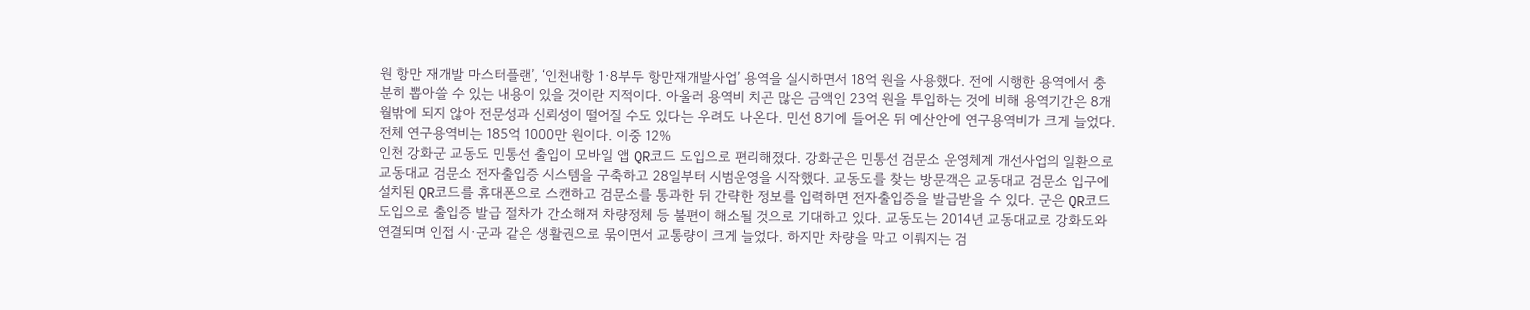원 항만 재개발 마스터플랜’, ‘인천내항 1·8부두 항만재개발사업’ 용역을 실시하면서 18억 원을 사용했다. 전에 시행한 용역에서 충분히 뽑아쓸 수 있는 내용이 있을 것이란 지적이다. 아울러 용역비 치곤 많은 금액인 23억 원을 투입하는 것에 비해 용역기간은 8개월밖에 되지 않아 전문성과 신뢰성이 떨어질 수도 있다는 우려도 나온다. 민선 8기에 들어온 뒤 예산안에 연구용역비가 크게 늘었다. 전체 연구용역비는 185억 1000만 원이다. 이중 12%
인천 강화군 교동도 민통선 출입이 모바일 앱 QR코드 도입으로 편리해졌다. 강화군은 민통선 검문소 운영체계 개선사업의 일환으로 교동대교 검문소 전자출입증 시스템을 구축하고 28일부터 시범운영을 시작했다. 교동도를 찾는 방문객은 교동대교 검문소 입구에 설치된 QR코드를 휴대폰으로 스캔하고 검문소를 통과한 뒤 간략한 정보를 입력하면 전자출입증을 발급받을 수 있다. 군은 QR코드 도입으로 출입증 발급 절차가 간소해져 차량정체 등 불편이 해소될 것으로 기대하고 있다. 교동도는 2014년 교동대교로 강화도와 연결되며 인접 시·군과 같은 생활권으로 묶이면서 교통량이 크게 늘었다. 하지만 차량을 막고 이뤄지는 검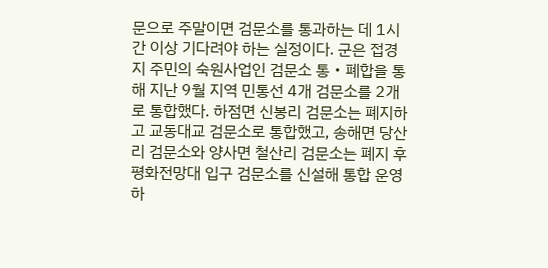문으로 주말이면 검문소를 통과하는 데 1시간 이상 기다려야 하는 실정이다. 군은 접경지 주민의 숙원사업인 검문소 통‧폐합을 통해 지난 9월 지역 민통선 4개 검문소를 2개로 통합했다. 하점면 신봉리 검문소는 폐지하고 교동대교 검문소로 통합했고, 송해면 당산리 검문소와 양사면 철산리 검문소는 폐지 후 평화전망대 입구 검문소를 신설해 통합 운영하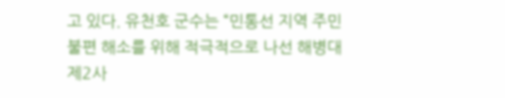고 있다. 유천호 군수는 “민통선 지역 주민불편 해소를 위해 적극적으로 나선 해병대 제2사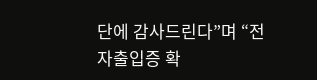단에 감사드린다”며 “전자출입증 확